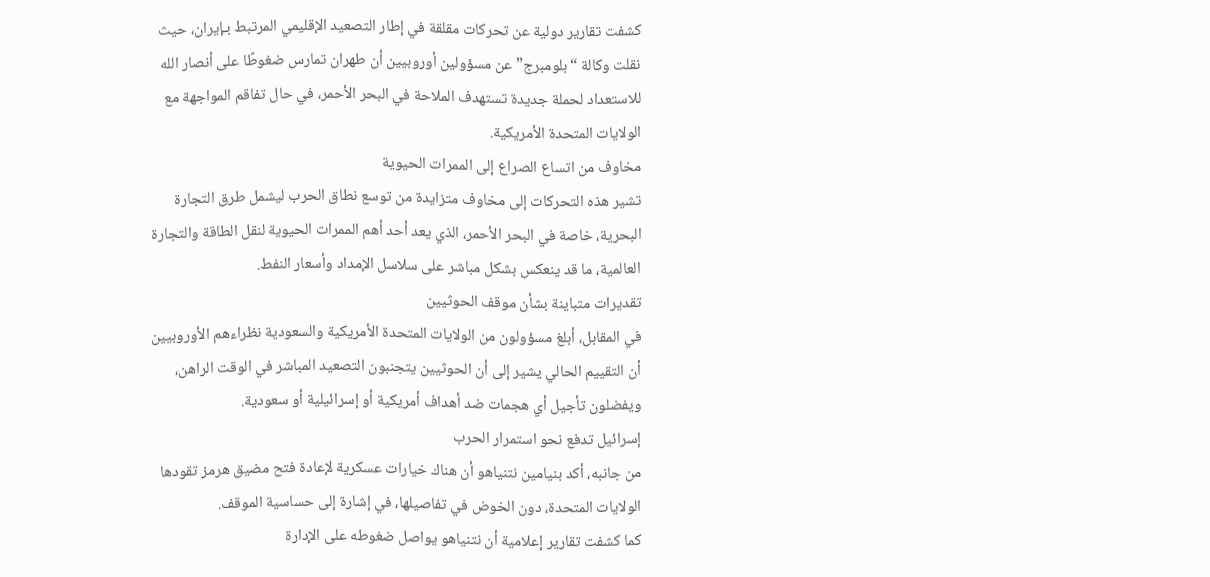كشفت تقارير دولية عن تحركات مقلقة في إطار التصعيد الإقليمي المرتبط بـإيران، حيث نقلت وكالة “بلومبرج” عن مسؤولين أوروبيين أن طهران تمارس ضغوطًا على أنصار الله للاستعداد لحملة جديدة تستهدف الملاحة في البحر الأحمر، في حال تفاقم المواجهة مع الولايات المتحدة الأمريكية.
مخاوف من اتساع الصراع إلى الممرات الحيوية
تشير هذه التحركات إلى مخاوف متزايدة من توسع نطاق الحرب ليشمل طرق التجارة البحرية، خاصة في البحر الأحمر، الذي يعد أحد أهم الممرات الحيوية لنقل الطاقة والتجارة العالمية، ما قد ينعكس بشكل مباشر على سلاسل الإمداد وأسعار النفط.
تقديرات متباينة بشأن موقف الحوثيين
في المقابل، أبلغ مسؤولون من الولايات المتحدة الأمريكية والسعودية نظراءهم الأوروبيين أن التقييم الحالي يشير إلى أن الحوثيين يتجنبون التصعيد المباشر في الوقت الراهن، ويفضلون تأجيل أي هجمات ضد أهداف أمريكية أو إسرائيلية أو سعودية.
إسرائيل تدفع نحو استمرار الحرب
من جانبه، أكد بنيامين نتنياهو أن هناك خيارات عسكرية لإعادة فتح مضيق هرمز تقودها الولايات المتحدة، دون الخوض في تفاصيلها، في إشارة إلى حساسية الموقف.
كما كشفت تقارير إعلامية أن نتنياهو يواصل ضغوطه على الإدارة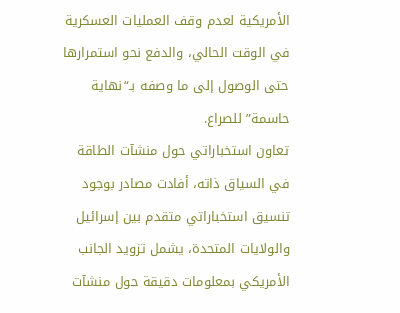الأمريكية لعدم وقف العمليات العسكرية في الوقت الحالي، والدفع نحو استمرارها حتى الوصول إلى ما وصفه بـ“نهاية حاسمة” للصراع.
تعاون استخباراتي حول منشآت الطاقة
في السياق ذاته، أفادت مصادر بوجود تنسيق استخباراتي متقدم بين إسرائيل والولايات المتحدة، يشمل تزويد الجانب الأمريكي بمعلومات دقيقة حول منشآت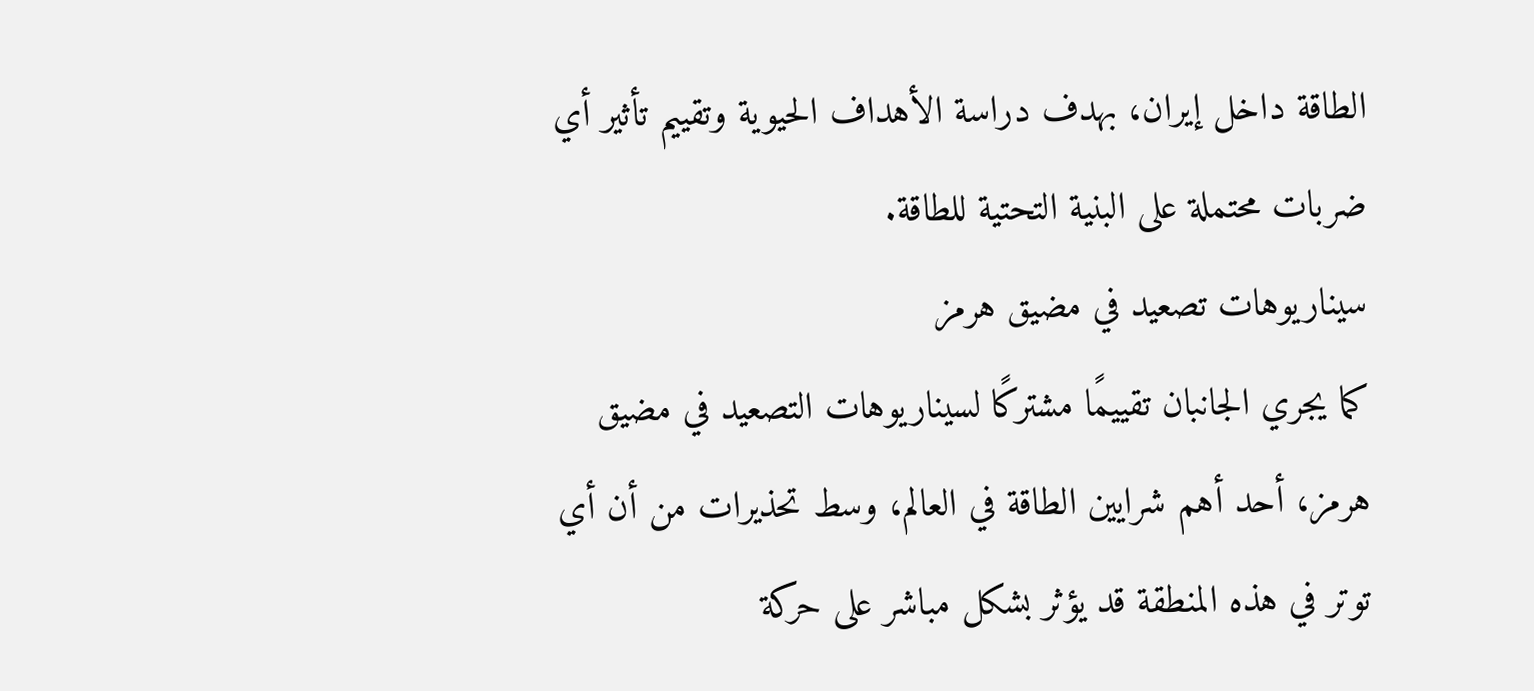الطاقة داخل إيران، بهدف دراسة الأهداف الحيوية وتقييم تأثير أي ضربات محتملة على البنية التحتية للطاقة.
سيناريوهات تصعيد في مضيق هرمز
كما يجري الجانبان تقييمًا مشتركًا لسيناريوهات التصعيد في مضيق هرمز، أحد أهم شرايين الطاقة في العالم، وسط تحذيرات من أن أي توتر في هذه المنطقة قد يؤثر بشكل مباشر على حركة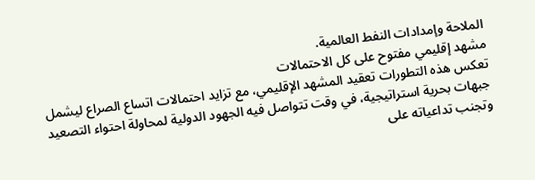الملاحة وإمدادات النفط العالمية.
مشهد إقليمي مفتوح على كل الاحتمالات
تعكس هذه التطورات تعقيد المشهد الإقليمي، مع تزايد احتمالات اتساع الصراع ليشمل جبهات بحرية استراتيجية، في وقت تتواصل فيه الجهود الدولية لمحاولة احتواء التصعيد وتجنب تداعياته على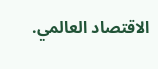الاقتصاد العالمي.